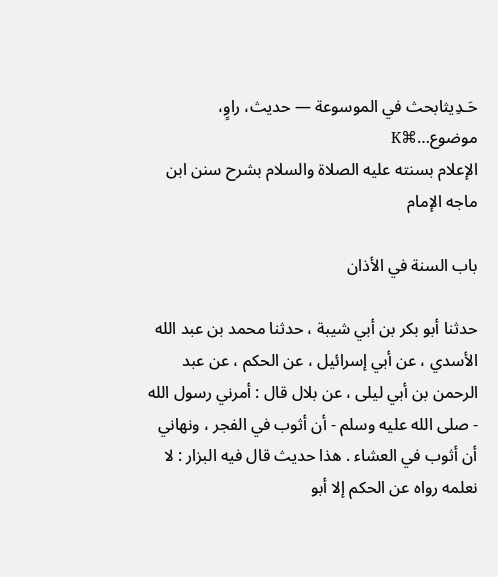حَـدِيثابحث في الموسوعة — حديث، راوٍ، موضوع…⌘K
الإعلام بسنته عليه الصلاة والسلام بشرح سنن ابن ماجه الإمام

باب السنة في الأذان

حدثنا أبو بكر بن أبي شيبة ، حدثنا محمد بن عبد الله الأسدي ، عن أبي إسرائيل ، عن الحكم ، عن عبد الرحمن بن أبي ليلى ، عن بلال قال : أمرني رسول الله - صلى الله عليه وسلم - أن أثوب في الفجر ، ونهاني أن أثوب في العشاء . هذا حديث قال فيه البزار : لا نعلمه رواه عن الحكم إلا أبو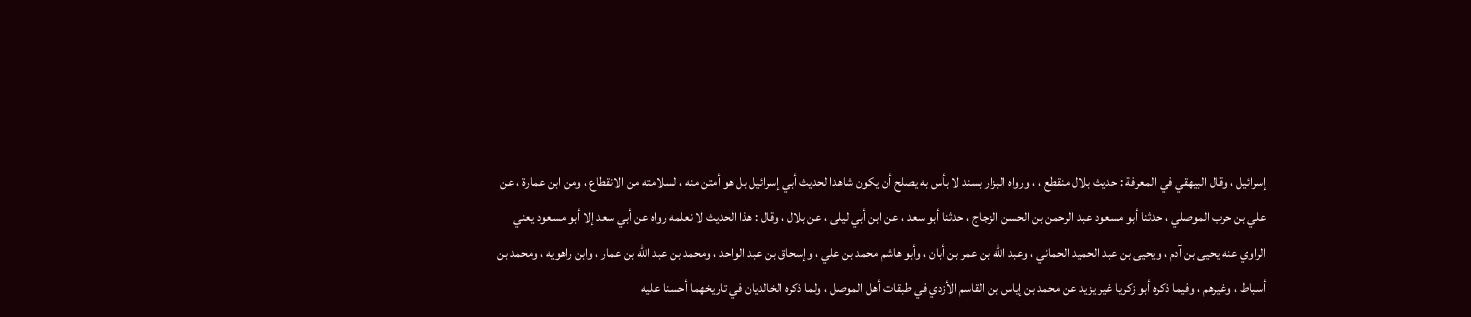إسرائيل ، وقال البيهقي في المعرفة : حديث بلال منقطع ، ، ورواه البزار بسند لا بأس به يصلح أن يكون شاهدا لحديث أبي إسرائيل بل هو أمتن منه ، لسلامته من الانقطاع ، ومن ابن عمارة ، عن علي بن حرب الموصلي ، حدثنا أبو مسعود عبد الرحمن بن الحسن الزجاج ، حدثنا أبو سعد ، عن ابن أبي ليلى ، عن بلال ، وقال : هذا الحديث لا نعلمه رواه عن أبي سعد إلا أبو مسعود يعني الراوي عنه يحيى بن آدم ، ويحيى بن عبد الحميد الحماني ، وعبد الله بن عمر بن أبان ، وأبو هاشم محمد بن علي ، وإسحاق بن عبد الواحد ، ومحمد بن عبد الله بن عمار ، وابن راهويه ، ومحمد بن أسباط ، وغيرهم ، وفيما ذكره أبو زكريا غير يزيد عن محمد بن إياس بن القاسم الأزدي في طبقات أهل الموصل ، ولما ذكره الخالديان في تاريخهما أحسنا عليه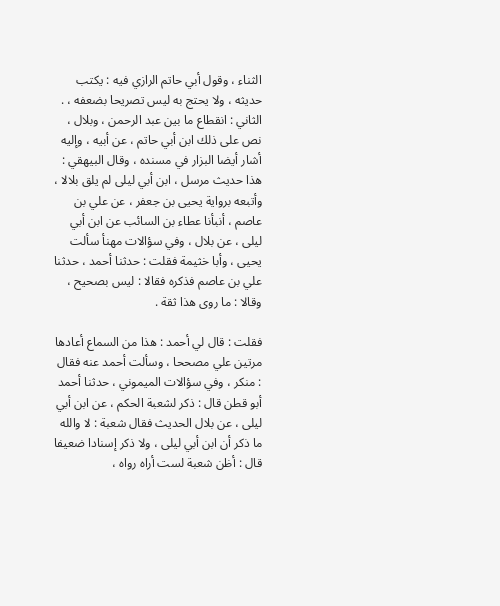الثناء ، وقول أبي حاتم الرازي فيه : يكتب حديثه ، ولا يحتج به ليس تصريحا بضعفه ، . الثاني : انقطاع ما بين عبد الرحمن ، وبلال ، نص على ذلك ابن أبي حاتم ، عن أبيه ، وإليه أشار أيضا البزار في مسنده ، وقال البيهقي : هذا حديث مرسل ، ابن أبي ليلى لم يلق بلالا ، وأتبعه برواية يحيى بن جعفر ، عن علي بن عاصم ، أنبأنا عطاء بن السائب عن ابن أبي ليلى ، عن بلال ، وفي سؤالات مهنأ سألت يحيى ، وأبا خثيمة فقلت : حدثنا أحمد ، حدثنا علي بن عاصم فذكره فقالا : ليس بصحيح ، وقالا : ما روى هذا ثقة .

فقلت : قال لي أحمد : هذا من السماع أعادها مرتين علي مصححا ، وسألت أحمد عنه فقال : منكر ، وفي سؤالات الميموني ، حدثنا أحمد أبو قطن قال : ذكر لشعبة الحكم ، عن ابن أبي ليلى ، عن بلال الحديث فقال شعبة : لا والله ما ذكر أن ابن أبي ليلى ، ولا ذكر إسنادا ضعيفا قال : أظن شعبة لست أراه رواه ،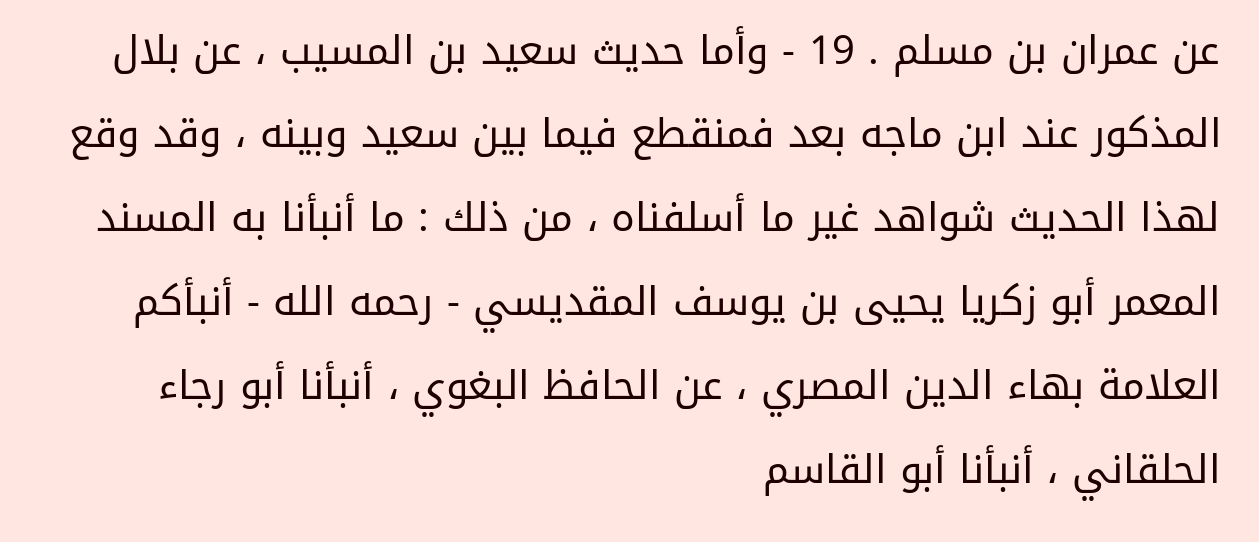عن عمران بن مسلم . 19 - وأما حديث سعيد بن المسيب ، عن بلال المذكور عند ابن ماجه بعد فمنقطع فيما بين سعيد وبينه ، وقد وقع لهذا الحديث شواهد غير ما أسلفناه ، من ذلك : ما أنبأنا به المسند المعمر أبو زكريا يحيى بن يوسف المقديسي - رحمه الله - أنبأكم العلامة بهاء الدين المصري ، عن الحافظ البغوي ، أنبأنا أبو رجاء الحلقاني ، أنبأنا أبو القاسم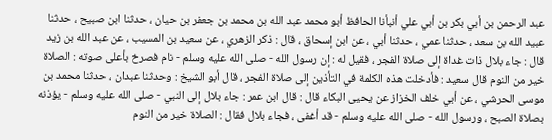عبد الرحمن بن أبي بكر بن أبي علي أنبأنا الحافظ أبو محمد عبد الله بن محمد بن جعفر بن حيان ، حدثنا ابن صبيح ، حدثنا عبيد الله بن سعد ، حدثنا عمي ، حدثنا أبي ، عن ابن إسحاق ، قال : ذكر الزهري ، عن سعيد بن المسيب ، عن عبد الله بن زيد قال : جاء بلال ذات غداة إلى صلاة الفجر ، فقيل له : إن رسول الله - صلى الله عليه وسلم - نام فصرخ بأعلى صوته : الصلاة خير من النوم قال سعيد : فأدخلت هذه الكلمة في التأذين إلى صلاة الفجر ، قال أبو الشيخ : وحدثنا عبدان ، حدثنا محمد بن موسى الحرشي ، عن أبي خلف الخزاز عن يحيى البكاء قال : قال ابن عمر : جاء بلال إلى النبي - صلى الله عليه وسلم - يؤذنه بصلاة الصبح ، ورسول الله - صلى الله عليه وسلم - قد أغفى ، فجاء بلال فقال : الصلاة خير من النوم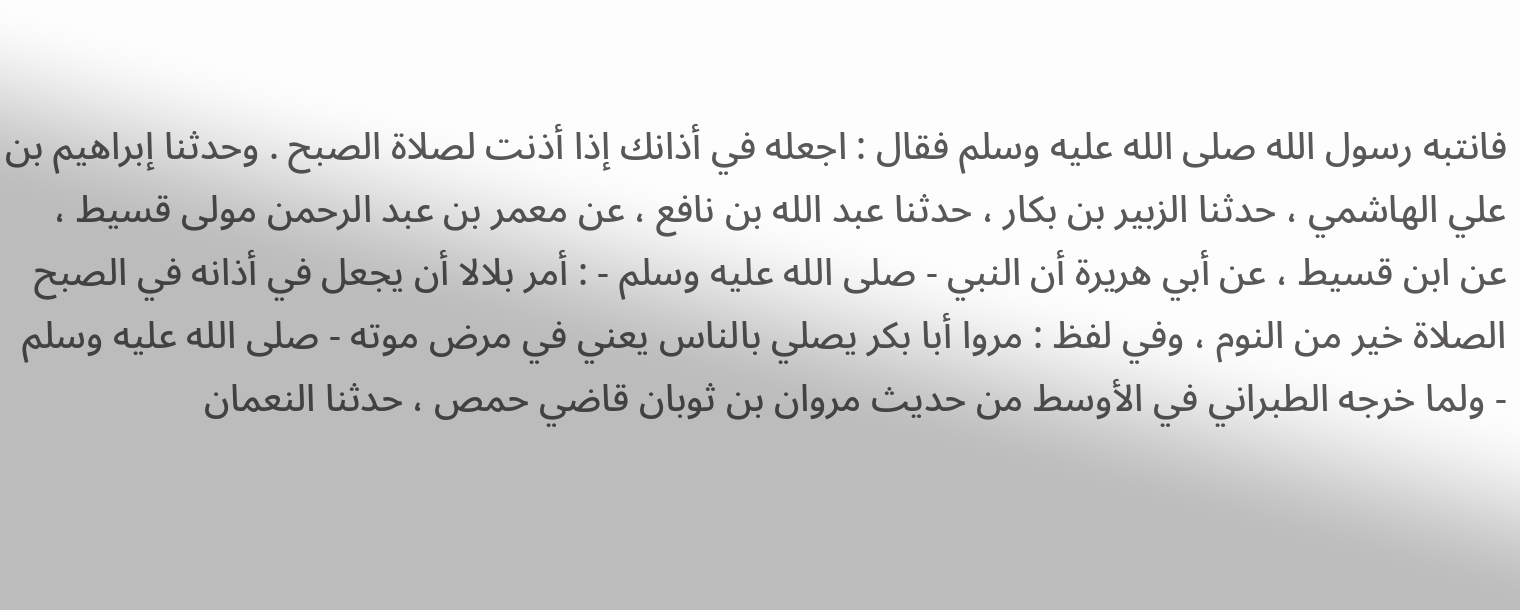فانتبه رسول الله صلى الله عليه وسلم فقال : اجعله في أذانك إذا أذنت لصلاة الصبح . وحدثنا إبراهيم بن علي الهاشمي ، حدثنا الزبير بن بكار ، حدثنا عبد الله بن نافع ، عن معمر بن عبد الرحمن مولى قسيط ، عن ابن قسيط ، عن أبي هريرة أن النبي - صلى الله عليه وسلم - : أمر بلالا أن يجعل في أذانه في الصبح الصلاة خير من النوم ، وفي لفظ : مروا أبا بكر يصلي بالناس يعني في مرض موته - صلى الله عليه وسلم - ولما خرجه الطبراني في الأوسط من حديث مروان بن ثوبان قاضي حمص ، حدثنا النعمان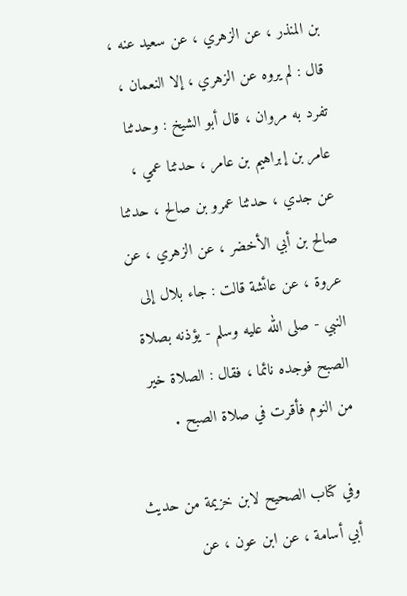بن المنذر ، عن الزهري ، عن سعيد عنه ، قال : لم يروه عن الزهري ، إلا النعمان ، تفرد به مروان ، قال أبو الشيخ : وحدثنا عامر بن إبراهيم بن عامر ، حدثنا عمي ، عن جدي ، حدثنا عمرو بن صالح ، حدثنا صالح بن أبي الأخضر ، عن الزهري ، عن عروة ، عن عائشة قالت : جاء بلال إلى النبي - صلى الله عليه وسلم - يؤذنه بصلاة الصبح فوجده نائما ، فقال : الصلاة خير من النوم فأقرت في صلاة الصبح .

وفي كتاب الصحيح لابن خزيمة من حديث أبي أسامة ، عن ابن عون ، عن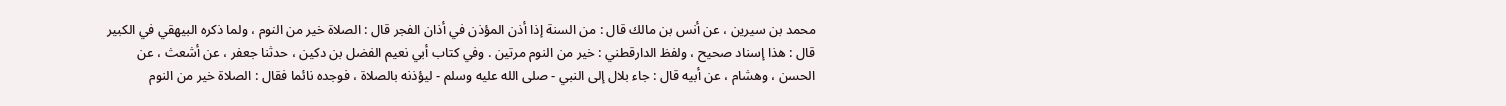محمد بن سيرين ، عن أنس بن مالك قال : من السنة إذا أذن المؤذن في أذان الفجر قال : الصلاة خير من النوم ، ولما ذكره البيهقي في الكبير قال : هذا إسناد صحيح ، ولفظ الدارقطني : خير من النوم مرتين . وفي كتاب أبي نعيم الفضل بن دكين ، حدثنا جعفر ، عن أشعث ، عن الحسن ، وهشام ، عن أبيه قال : جاء بلال إلى النبي - صلى الله عليه وسلم - ليؤذنه بالصلاة ، فوجده نائما فقال : الصلاة خير من النوم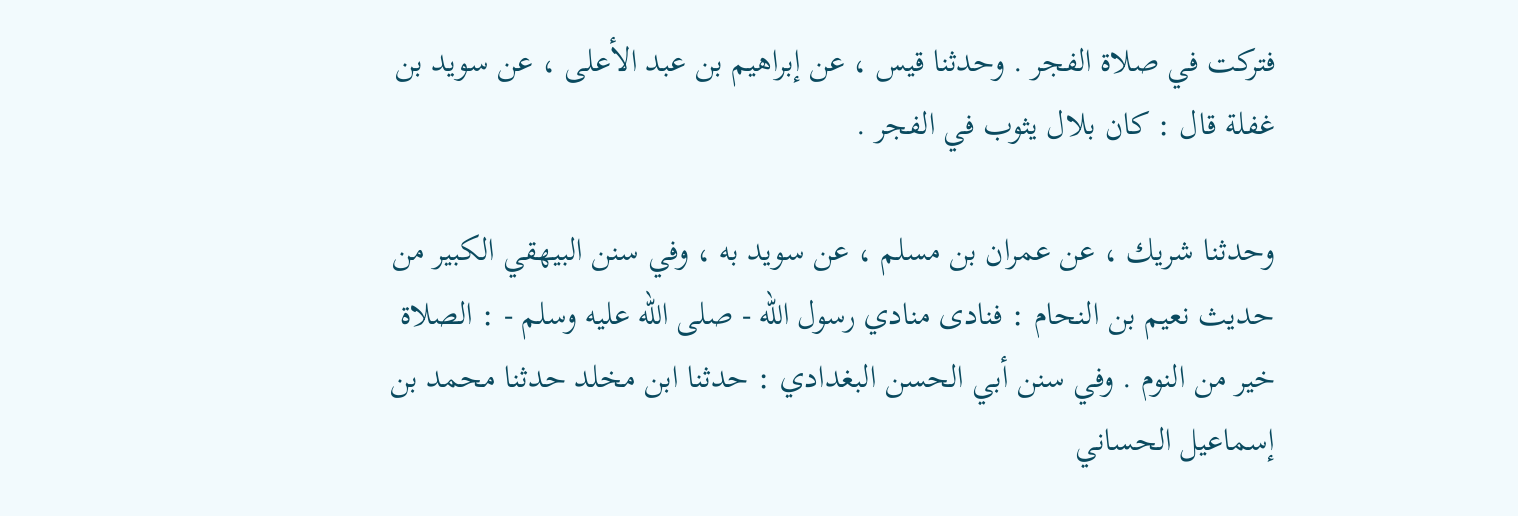فتركت في صلاة الفجر . وحدثنا قيس ، عن إبراهيم بن عبد الأعلى ، عن سويد بن غفلة قال : كان بلال يثوب في الفجر .

وحدثنا شريك ، عن عمران بن مسلم ، عن سويد به ، وفي سنن البيهقي الكبير من حديث نعيم بن النحام : فنادى منادي رسول الله - صلى الله عليه وسلم - : الصلاة خير من النوم . وفي سنن أبي الحسن البغدادي : حدثنا ابن مخلد حدثنا محمد بن إسماعيل الحساني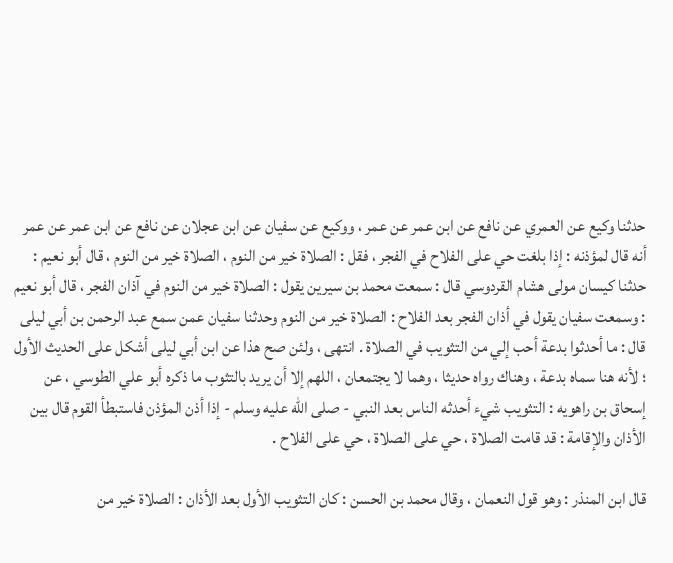حدثنا وكيع عن العمري عن نافع عن ابن عمر عن عمر ، ووكيع عن سفيان عن ابن عجلان عن نافع عن ابن عمر عن عمر أنه قال لمؤذنه : إذا بلغت حي على الفلاح في الفجر ، فقل : الصلاة خير من النوم ، الصلاة خير من النوم ، قال أبو نعيم : حدثنا كيسان مولى هشام القردوسي قال : سمعت محمد بن سيرين يقول : الصلاة خير من النوم في آذان الفجر ، قال أبو نعيم : وسمعت سفيان يقول في أذان الفجر بعد الفلاح : الصلاة خير من النوم وحدثنا سفيان عمن سمع عبد الرحمن بن أبي ليلى قال : ما أحدثوا بدعة أحب إلي من التثويب في الصلاة . انتهى ، ولئن صح هذا عن ابن أبي ليلى أشكل على الحديث الأول ؛ لأنه هنا سماه بدعة ، وهناك رواه حديثا ، وهما لا يجتمعان ، اللهم إلا أن يريد بالتثوب ما ذكره أبو علي الطوسي ، عن إسحاق بن راهويه : التثويب شيء أحدثه الناس بعد النبي - صلى الله عليه وسلم - إذا أذن المؤذن فاستبطأ القوم قال بين الأذان والإقامة : قد قامت الصلاة ، حي على الصلاة ، حي على الفلاح .

قال ابن المنذر : وهو قول النعمان ، وقال محمد بن الحسن : كان التثويب الأول بعد الأذان : الصلاة خير من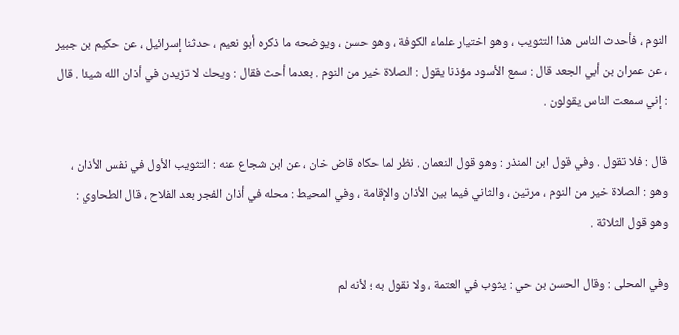النوم ، فأحدث الناس هذا التثويب ، وهو اختيار علماء الكوفة ، وهو حسن ، ويوضحه ما ذكره أبو نعيم ، حدثنا إسرائيل ، عن حكيم بن جبير ، عن عمران بن أبي الجعد قال : سمع الأسود مؤذنا يقول : الصلاة خير من النوم . بعدما أحث فقال : ويحك لا تزيدن في أذان الله شيئا . قال : إني سمعت الناس يقولون .

قال : فلا تقول . وفي قول ابن المنذر : وهو قول النعمان . نظر لما حكاه قاض خان ، عن ابن شجاع عنه : التثويب الأول في نفس الأذان ، وهو : الصلاة خير من النوم ، مرتين ، والثاني فيما بين الأذان والإقامة ، وفي المحيط : محله في أذان الفجر بعد الفلاح ، قال الطحاوي : وهو قول الثلاثة .

وفي المحلى : وقال الحسن بن حي : يثوب في العتمة ، ولا نقول به ؛ لأنه لم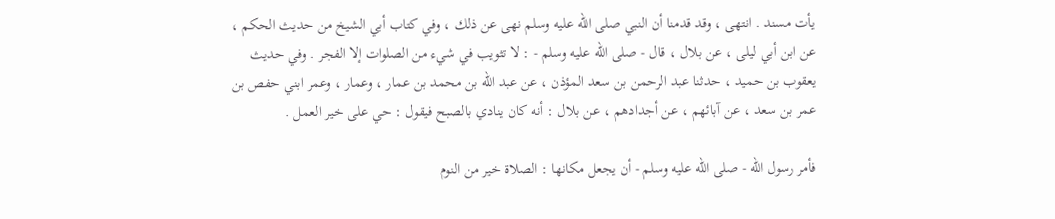يأت مسند . انتهى ، وقد قدمنا أن النبي صلى الله عليه وسلم نهى عن ذلك ، وفي كتاب أبي الشيخ من حديث الحكم ، عن ابن أبي ليلى ، عن بلال ، قال - صلى الله عليه وسلم - : لا تثويب في شيء من الصلوات إلا الفجر . وفي حديث يعقوب بن حميد ، حدثنا عبد الرحمن بن سعد المؤذن ، عن عبد الله بن محمد بن عمار ، وعمار ، وعمر ابني حفص بن عمر بن سعد ، عن آبائهم ، عن أجدادهم ، عن بلال : أنه كان ينادي بالصبح فيقول : حي على خير العمل .

فأمر رسول الله - صلى الله عليه وسلم - أن يجعل مكانها : الصلاة خير من النوم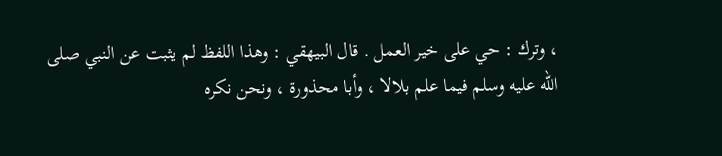، وترك : حي على خير العمل . قال البيهقي : وهذا اللفظ لم يثبت عن النبي صلى الله عليه وسلم فيما علم بلالا ، وأبا محذورة ، ونحن نكره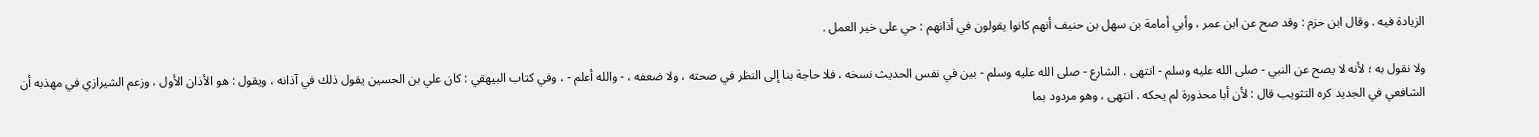الزيادة فيه . وقال ابن حزم : وقد صح عن ابن عمر ، وأبي أمامة بن سهل بن حنيف أنهم كانوا يقولون في أذانهم : حي على خير العمل .

ولا نقول به ؛ لأنه لا يصح عن النبي - صلى الله عليه وسلم - انتهى . الشارع - صلى الله عليه وسلم - بين في نفس الحديث نسخه ، فلا حاجة بنا إلى النظر في صحته ، ولا ضعفه ، - والله أعلم - ، وفي كتاب البيهقي : كان علي بن الحسين يقول ذلك في آذانه ، ويقول : هو الأذان الأول ، وزعم الشيرازي في مهذبه أن الشافعي في الجديد كره التثويب قال : لأن أبا محذورة لم يحكه . انتهى ، وهو مردود بما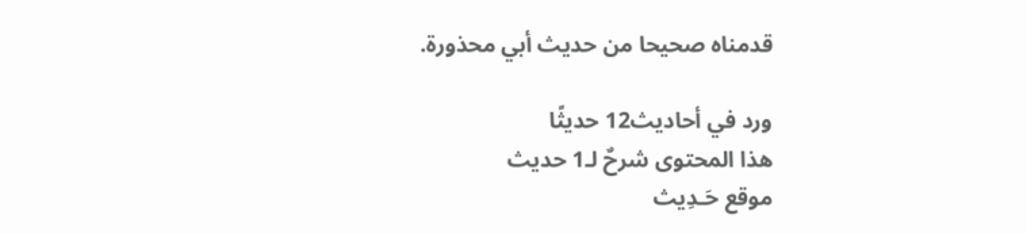قدمناه صحيحا من حديث أبي محذورة.

ورد في أحاديث12 حديثًا
هذا المحتوى شرحٌ لـ1 حديث
موقع حَـدِيث